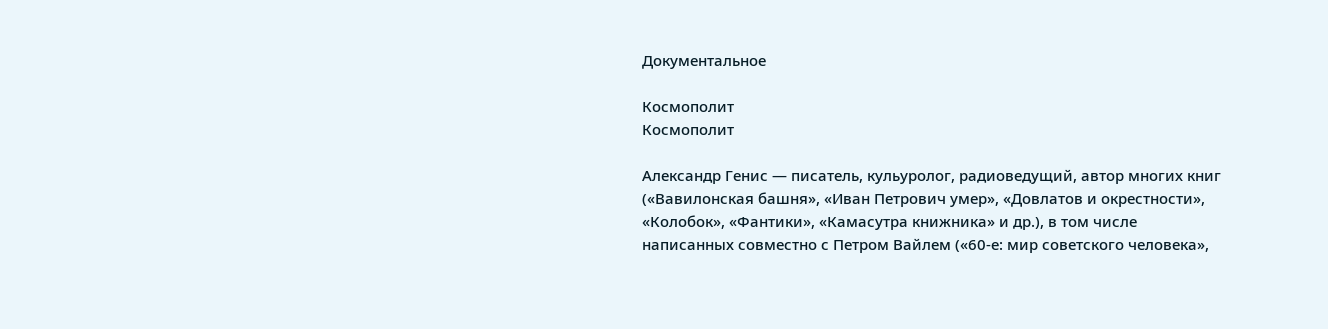Документальное

Космополит
Космополит

Александр Генис — писатель, кульуролог, радиоведущий, автор многих книг («Вавилонская башня», «Иван Петрович умер», «Довлатов и окрестности», «Колобок», «Фантики», «Камасутра книжника» и др.), в том числе написанных совместно с Петром Вайлем («60-е: мир советского человека»,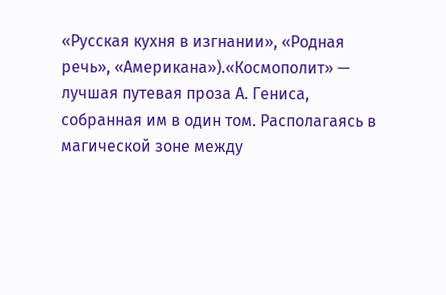«Русская кухня в изгнании», «Родная речь», «Американа»).«Космополит» — лучшая путевая проза А. Гениса, собранная им в один том. Располагаясь в магической зоне между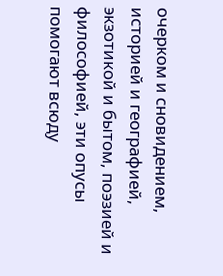очерком и сновидением, историей и географией, экзотикой и бытом, поэзией и философией, эти опусы помогают всюду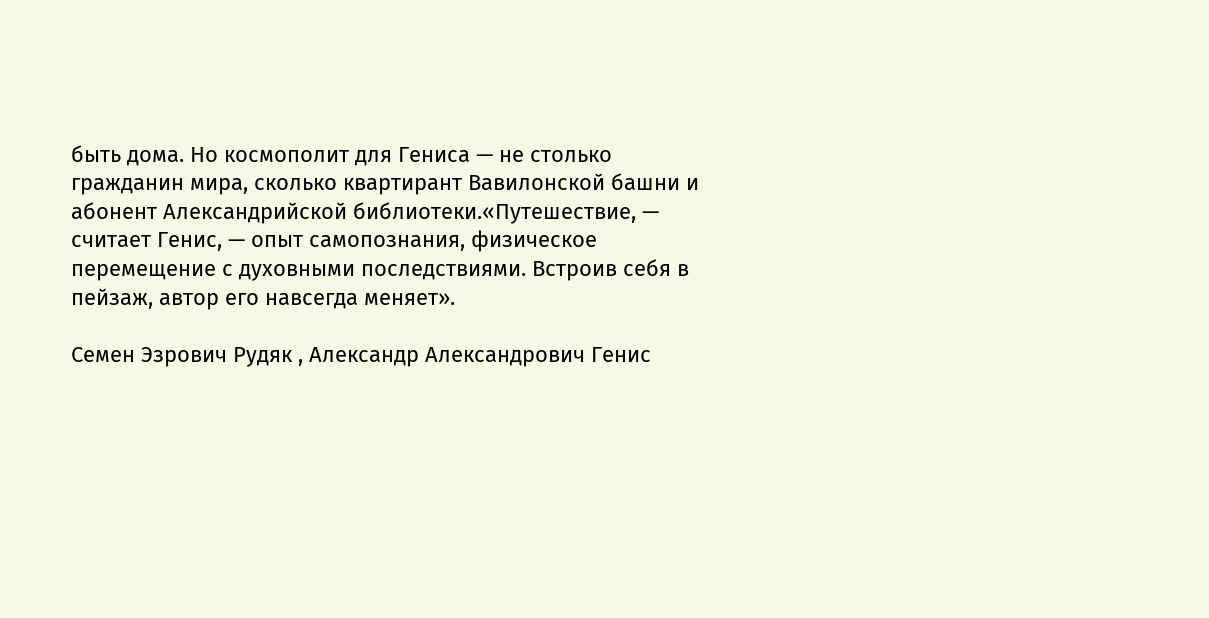быть дома. Но космополит для Гениса — не столько гражданин мира, сколько квартирант Вавилонской башни и абонент Александрийской библиотеки.«Путешествие, — считает Генис, — опыт самопознания, физическое перемещение с духовными последствиями. Встроив себя в пейзаж, автор его навсегда меняет».

Семен Эзрович Рудяк , Александр Александрович Генис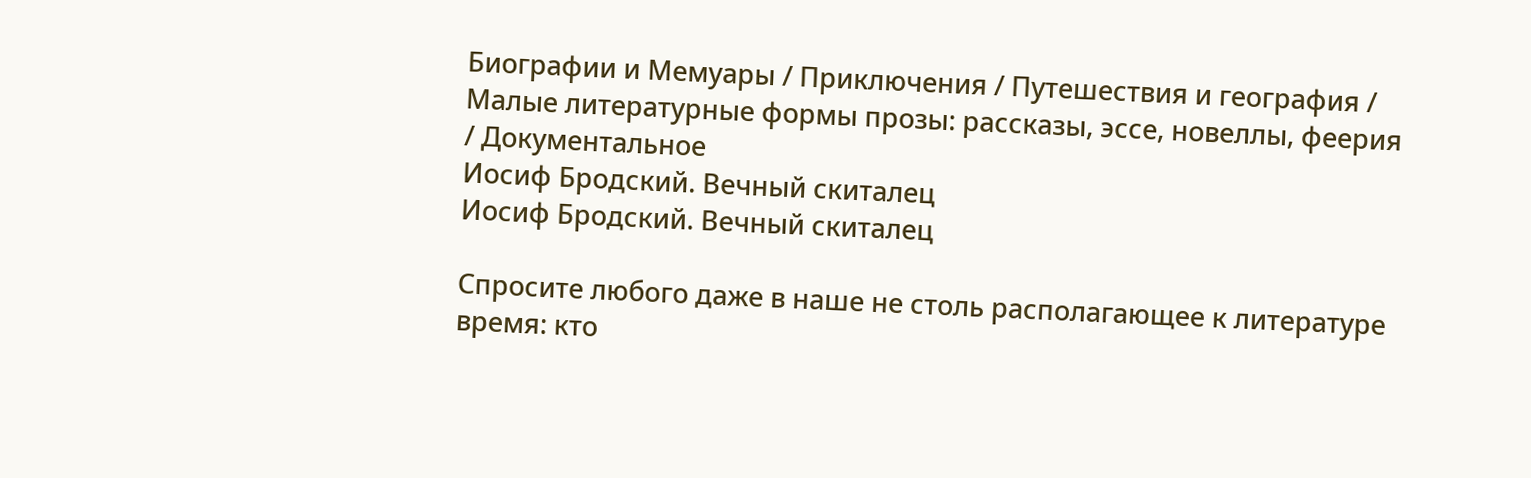Биографии и Мемуары / Приключения / Путешествия и география / Малые литературные формы прозы: рассказы, эссе, новеллы, феерия / Документальное
Иосиф Бродский. Вечный скиталец
Иосиф Бродский. Вечный скиталец

Спросите любого даже в наше не столь располагающее к литературе время: кто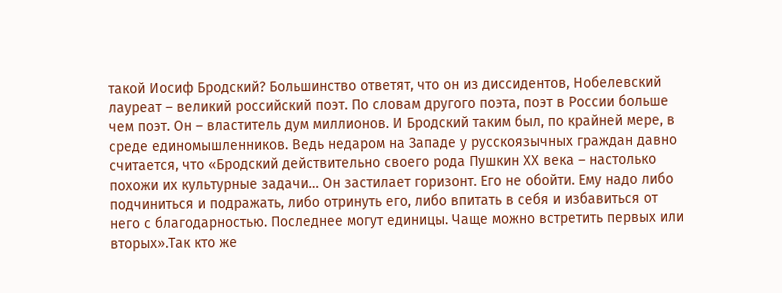такой Иосиф Бродский? Большинство ответят, что он из диссидентов, Нобелевский лауреат – великий российский поэт. По словам другого поэта, поэт в России больше чем поэт. Он – властитель дум миллионов. И Бродский таким был, по крайней мере, в среде единомышленников. Ведь недаром на Западе у русскоязычных граждан давно считается, что «Бродский действительно своего рода Пушкин ХХ века – настолько похожи их культурные задачи… Он застилает горизонт. Его не обойти. Ему надо либо подчиниться и подражать, либо отринуть его, либо впитать в себя и избавиться от него с благодарностью. Последнее могут единицы. Чаще можно встретить первых или вторых».Так кто же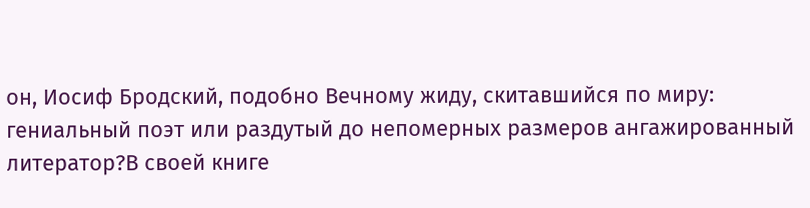он, Иосиф Бродский, подобно Вечному жиду, скитавшийся по миру: гениальный поэт или раздутый до непомерных размеров ангажированный литератор?В своей книге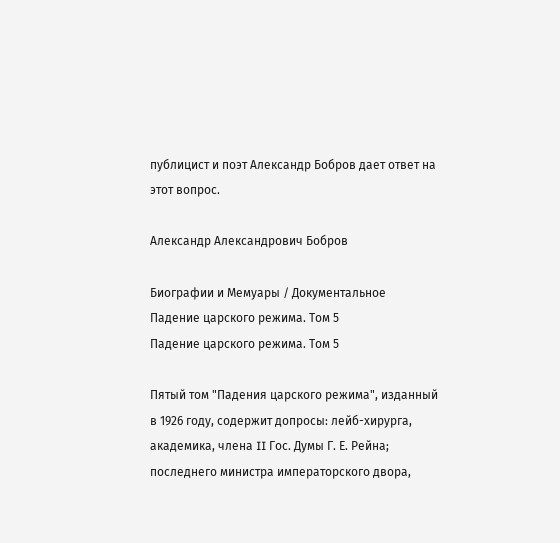публицист и поэт Александр Бобров дает ответ на этот вопрос.

Александр Александрович Бобров

Биографии и Мемуары / Документальное
Падение царского режима. Том 5
Падение царского режима. Том 5

Пятый том "Падения царского режима", изданный в 1926 году, содержит допросы: лейб-хирурга, академика, члена II Гос. Думы Г. Е. Рейна; последнего министра императорского двора,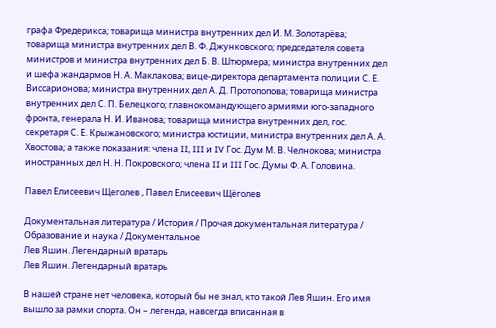графа Фредерикса; товарища министра внутренних дел И. М. Золотарёва; товарища министра внутренних дел В. Ф. Джунковского; председателя совета министров и министра внутренних дел Б. В. Штюрмера; министра внутренних дел и шефа жандармов Н. А. Маклакова; вице-директора департамента полиции С. Е. Виссарионова; министра внутренних дел А. Д. Протопопова; товарища министра внутренних дел С. П. Белецкого; главнокомандующего армиями юго-западного фронта, генерала Н. И. Иванова; товарища министра внутренних дел, гос. секретаря С. Е. Крыжановского; министра юстиции, министра внутренних дел А. А. Хвостова; а также показания: члена II, III и IV Гос. Дум М. В. Челнокова; министра иностранных дел Н. Н. Покровского; члена II и III Гос. Думы Ф. А. Головина.

Павел Елисеевич Щеголев , Павел Елисеевич Щёголев

Документальная литература / История / Прочая документальная литература / Образование и наука / Документальное
Лев Яшин. Легендарный вратарь
Лев Яшин. Легендарный вратарь

В нашей стране нет человека, который бы не знал, кто такой Лев Яшин. Его имя вышло за рамки спорта. Он – легенда, навсегда вписанная в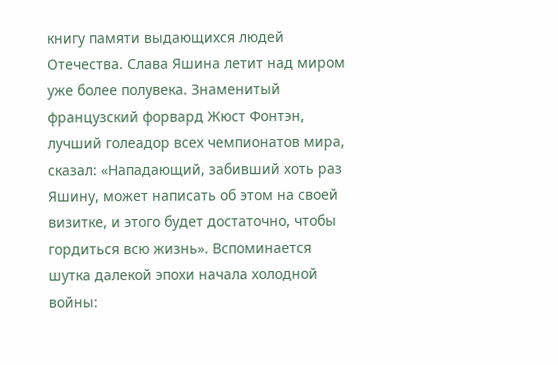книгу памяти выдающихся людей Отечества. Слава Яшина летит над миром уже более полувека. Знаменитый французский форвард Жюст Фонтэн, лучший голеадор всех чемпионатов мира, сказал: «Нападающий, забивший хоть раз Яшину, может написать об этом на своей визитке, и этого будет достаточно, чтобы гордиться всю жизнь». Вспоминается шутка далекой эпохи начала холодной войны: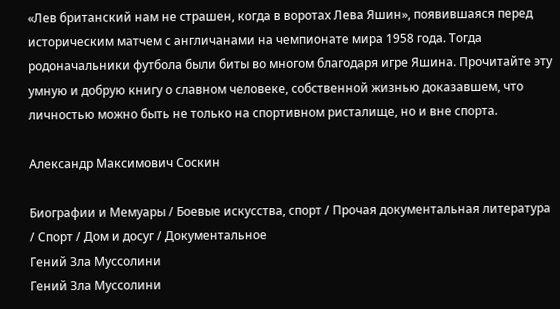«Лев британский нам не страшен, когда в воротах Лева Яшин», появившаяся перед историческим матчем с англичанами на чемпионате мира 1958 года. Тогда родоначальники футбола были биты во многом благодаря игре Яшина. Прочитайте эту умную и добрую книгу о славном человеке, собственной жизнью доказавшем, что личностью можно быть не только на спортивном ристалище, но и вне спорта.

Александр Максимович Соскин

Биографии и Мемуары / Боевые искусства, спорт / Прочая документальная литература / Спорт / Дом и досуг / Документальное
Гений Зла Муссолини
Гений Зла Муссолини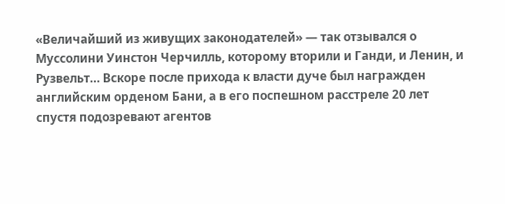«Величайший из живущих законодателей» — так отзывался о Муссолини Уинстон Черчилль, которому вторили и Ганди, и Ленин, и Рузвельт… Вскоре после прихода к власти дуче был награжден английским орденом Бани, а в его поспешном расстреле 20 лет спустя подозревают агентов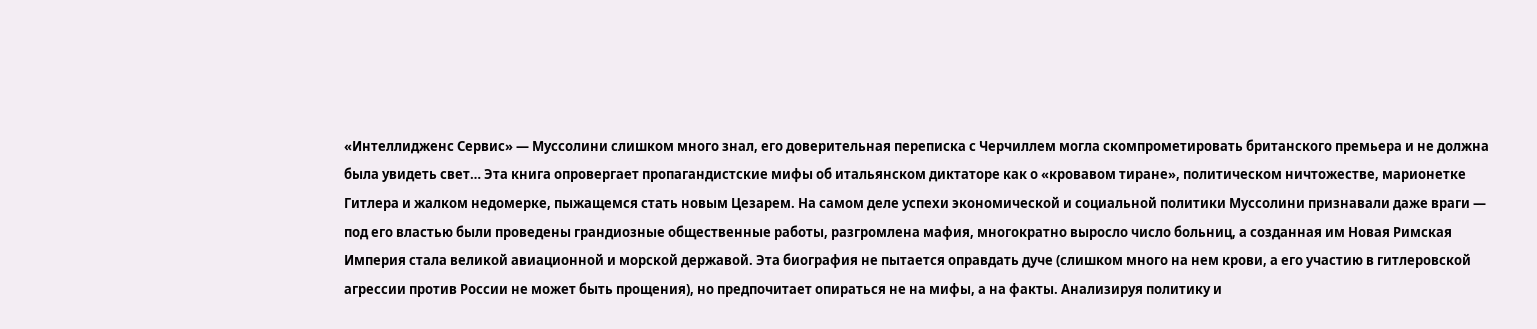«Интеллидженс Сервис» — Муссолини слишком много знал, его доверительная переписка с Черчиллем могла скомпрометировать британского премьера и не должна была увидеть свет… Эта книга опровергает пропагандистские мифы об итальянском диктаторе как о «кровавом тиране», политическом ничтожестве, марионетке Гитлера и жалком недомерке, пыжащемся стать новым Цезарем. На самом деле успехи экономической и социальной политики Муссолини признавали даже враги — под его властью были проведены грандиозные общественные работы, разгромлена мафия, многократно выросло число больниц, а созданная им Новая Римская Империя стала великой авиационной и морской державой. Эта биография не пытается оправдать дуче (слишком много на нем крови, а его участию в гитлеровской агрессии против России не может быть прощения), но предпочитает опираться не на мифы, а на факты. Анализируя политику и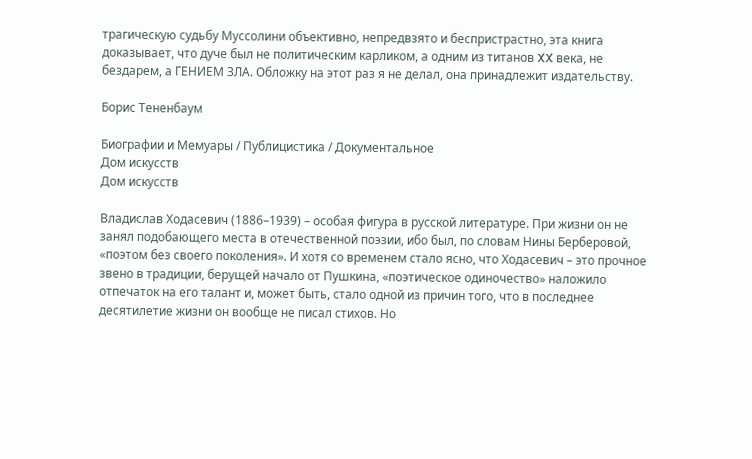трагическую судьбу Муссолини объективно, непредвзято и беспристрастно, эта книга доказывает, что дуче был не политическим карликом, а одним из титанов XX века, не бездарем, а ГЕНИЕМ ЗЛА. Обложку на этот раз я не делал, она принадлежит издательству.

Борис Тененбаум

Биографии и Мемуары / Публицистика / Документальное
Дом искусств
Дом искусств

Владислав Ходасевич (1886–1939) – особая фигура в русской литературе. При жизни он не занял подобающего места в отечественной поэзии, ибо был, по словам Нины Берберовой, «поэтом без своего поколения». И хотя со временем стало ясно, что Ходасевич – это прочное звено в традиции, берущей начало от Пушкина, «поэтическое одиночество» наложило отпечаток на его талант и, может быть, стало одной из причин того, что в последнее десятилетие жизни он вообще не писал стихов. Но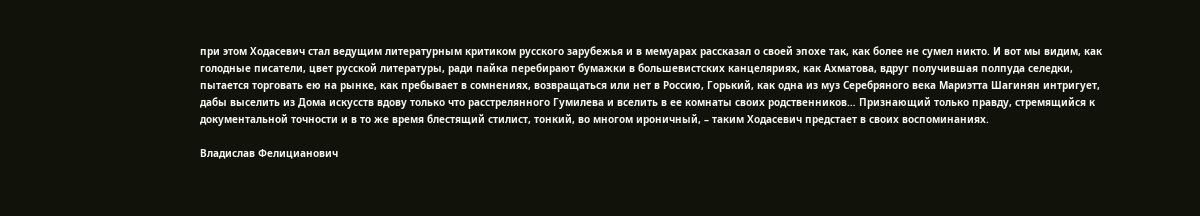при этом Ходасевич стал ведущим литературным критиком русского зарубежья и в мемуарах рассказал о своей эпохе так, как более не сумел никто. И вот мы видим, как голодные писатели, цвет русской литературы, ради пайка перебирают бумажки в большевистских канцеляриях, как Ахматова, вдруг получившая полпуда селедки, пытается торговать ею на рынке, как пребывает в сомнениях, возвращаться или нет в Россию, Горький, как одна из муз Серебряного века Мариэтта Шагинян интригует, дабы выселить из Дома искусств вдову только что расстрелянного Гумилева и вселить в ее комнаты своих родственников… Признающий только правду, стремящийся к документальной точности и в то же время блестящий стилист, тонкий, во многом ироничный, – таким Ходасевич предстает в своих воспоминаниях.

Владислав Фелицианович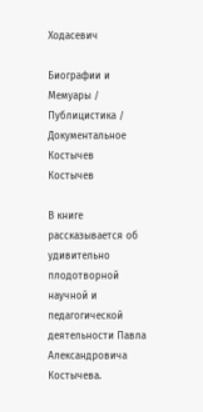Ходасевич

Биографии и Мемуары / Публицистика / Документальное
Костычев
Костычев

В книге рассказывается об удивительно плодотворной научной и педагогической деятельности Павла Александровича Костычева.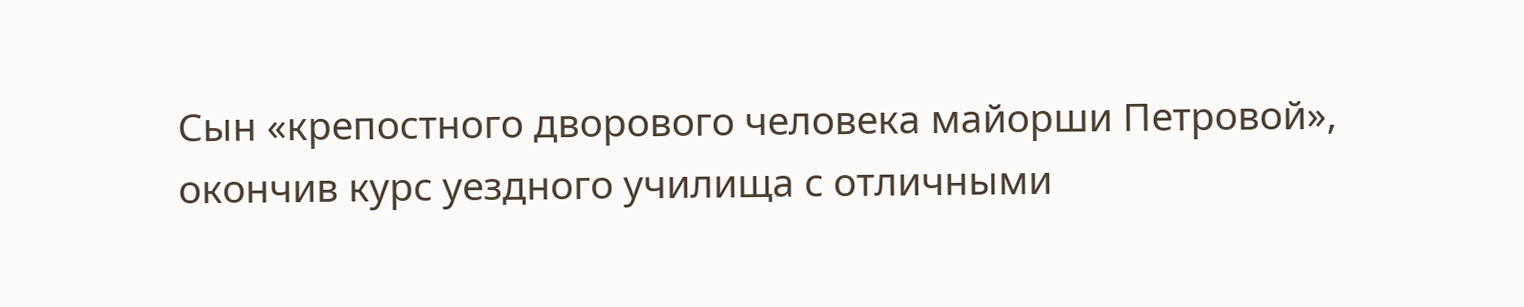Сын «крепостного дворового человека майорши Петровой», окончив курс уездного училища с отличными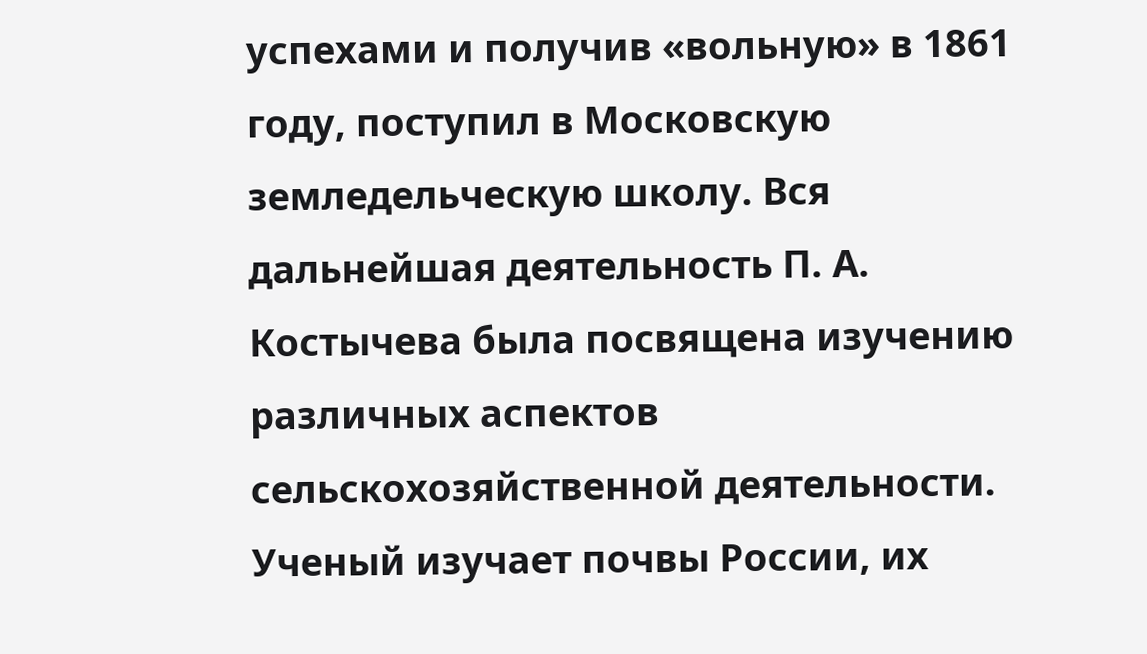успехами и получив «вольную» в 1861 году, поступил в Московскую земледельческую школу. Вся дальнейшая деятельность П. А. Костычева была посвящена изучению различных аспектов сельскохозяйственной деятельности. Ученый изучает почвы России, их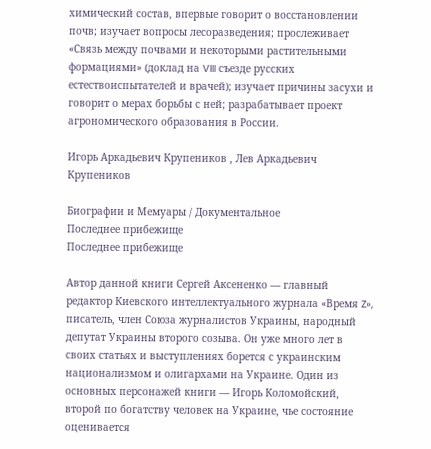химический состав, впервые говорит о восстановлении почв; изучает вопросы лесоразведения; прослеживает «Связь между почвами и некоторыми растительными формациями» (доклад на VIII съезде русских естествоиспытателей и врачей); изучает причины засухи и говорит о мерах борьбы с ней; разрабатывает проект агрономического образования в России.

Игорь Аркадьевич Крупеников , Лев Аркадьевич Крупеников

Биографии и Мемуары / Документальное
Последнее прибежище
Последнее прибежище

Автор данной книги Сергей Аксененко — главный редактор Киевского интеллектуального журнала «Время Z», писатель, член Союза журналистов Украины, народный депутат Украины второго созыва. Он уже много лет в своих статьях и выступлениях борется с украинским национализмом и олигархами на Украине. Один из основных персонажей книги — Игорь Коломойский, второй по богатству человек на Украине, чье состояние оценивается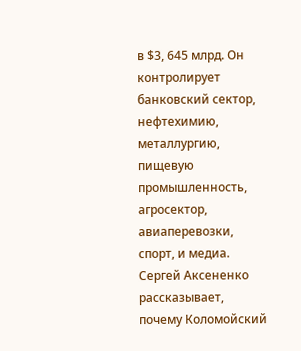в $3, 645 млрд. Он контролирует банковский сектор, нефтехимию, металлургию, пищевую промышленность, агросектор, авиаперевозки, спорт, и медиа. Сергей Аксененко рассказывает, почему Коломойский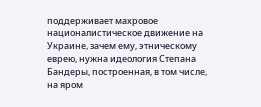поддерживает махровое националистическое движение на Украине, зачем ему, этническому еврею, нужна идеология Степана Бандеры, построенная, в том числе, на яром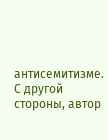антисемитизме. С другой стороны, автор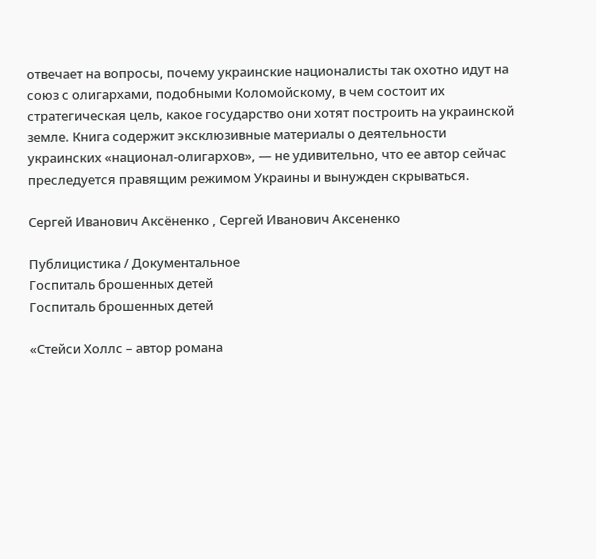отвечает на вопросы, почему украинские националисты так охотно идут на союз с олигархами, подобными Коломойскому, в чем состоит их стратегическая цель, какое государство они хотят построить на украинской земле. Книга содержит эксклюзивные материалы о деятельности украинских «национал-олигархов», — не удивительно, что ее автор сейчас преследуется правящим режимом Украины и вынужден скрываться.

Сергей Иванович Аксёненко , Сергей Иванович Аксененко

Публицистика / Документальное
Госпиталь брошенных детей
Госпиталь брошенных детей

«Стейси Холлс – автор романа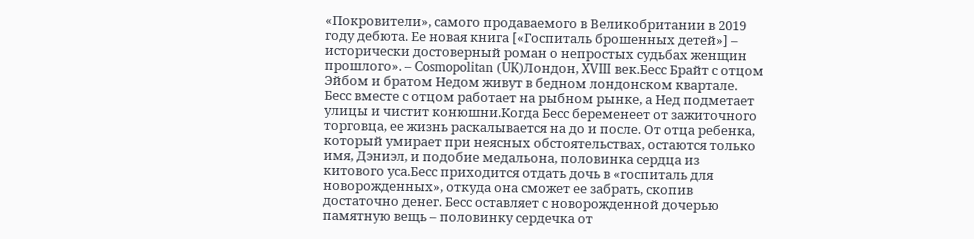«Покровители», самого продаваемого в Великобритании в 2019 году дебюта. Ее новая книга [«Госпиталь брошенных детей»] – исторически достоверный роман о непростых судьбах женщин прошлого». – Cosmopolitan (UK)Лондон, XVIII век.Бесс Брайт с отцом Эйбом и братом Недом живут в бедном лондонском квартале. Бесс вместе с отцом работает на рыбном рынке, а Нед подметает улицы и чистит конюшни.Когда Бесс беременеет от зажиточного торговца, ее жизнь раскалывается на до и после. От отца ребенка, который умирает при неясных обстоятельствах, остаются только имя, Дэниэл, и подобие медальона, половинка сердца из китового уса.Бесс приходится отдать дочь в «госпиталь для новорожденных», откуда она сможет ее забрать, скопив достаточно денег. Бесс оставляет с новорожденной дочерью памятную вещь – половинку сердечка от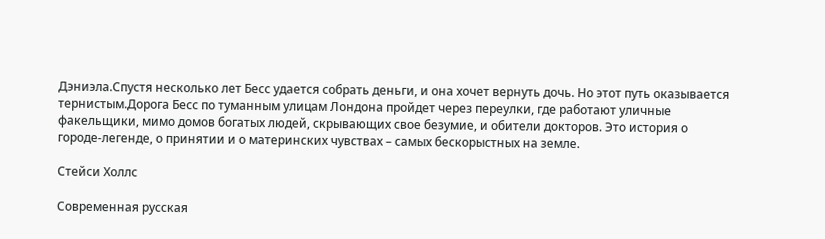Дэниэла.Спустя несколько лет Бесс удается собрать деньги, и она хочет вернуть дочь. Но этот путь оказывается тернистым.Дорога Бесс по туманным улицам Лондона пройдет через переулки, где работают уличные факельщики, мимо домов богатых людей, скрывающих свое безумие, и обители докторов. Это история о городе-легенде, о принятии и о материнских чувствах – самых бескорыстных на земле.

Стейси Холлс

Современная русская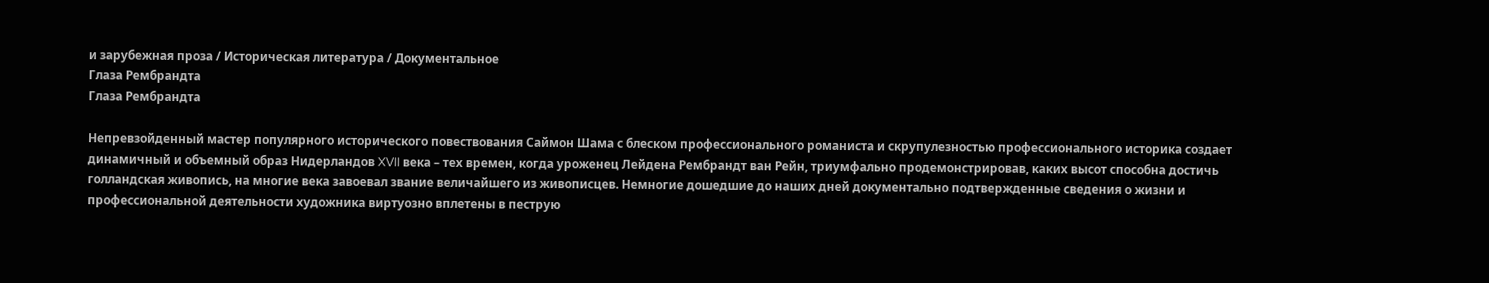и зарубежная проза / Историческая литература / Документальное
Глаза Рембрандта
Глаза Рембрандта

Непревзойденный мастер популярного исторического повествования Саймон Шама с блеском профессионального романиста и скрупулезностью профессионального историка создает динамичный и объемный образ Нидерландов XVII века – тех времен, когда уроженец Лейдена Рембрандт ван Рейн, триумфально продемонстрировав, каких высот способна достичь голландская живопись, на многие века завоевал звание величайшего из живописцев. Немногие дошедшие до наших дней документально подтвержденные сведения о жизни и профессиональной деятельности художника виртуозно вплетены в пеструю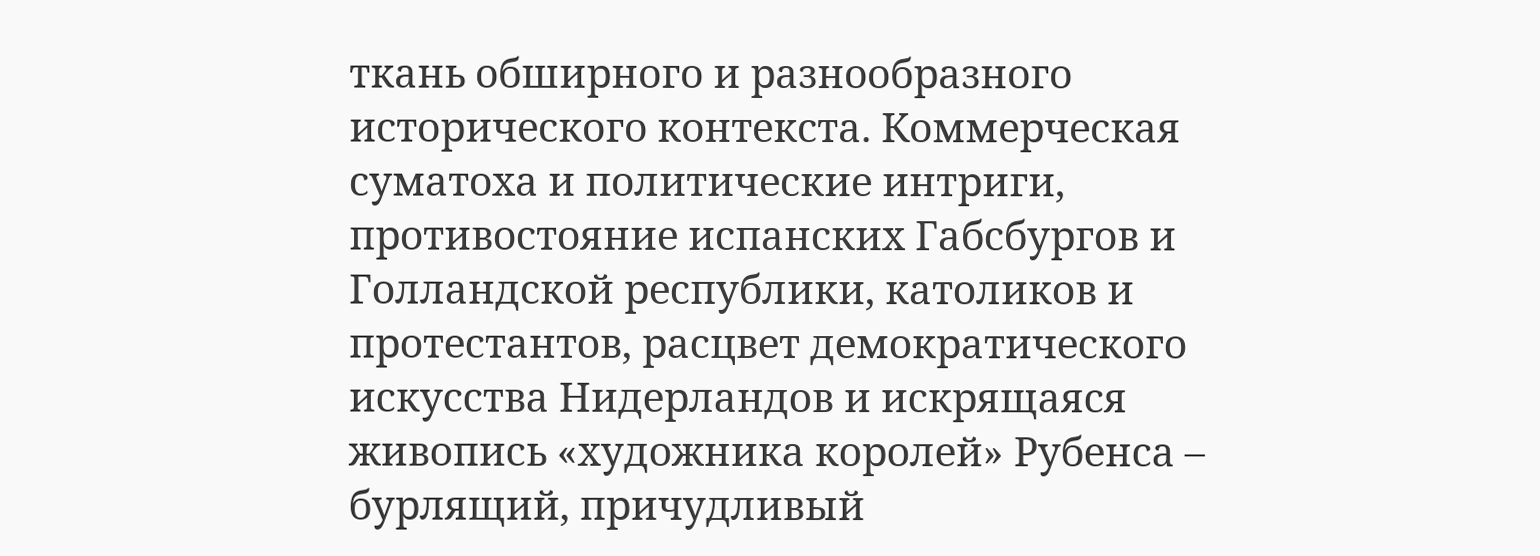ткань обширного и разнообразного исторического контекста. Коммерческая суматоха и политические интриги, противостояние испанских Габсбургов и Голландской республики, католиков и протестантов, расцвет демократического искусства Нидерландов и искрящаяся живопись «художника королей» Рубенса – бурлящий, причудливый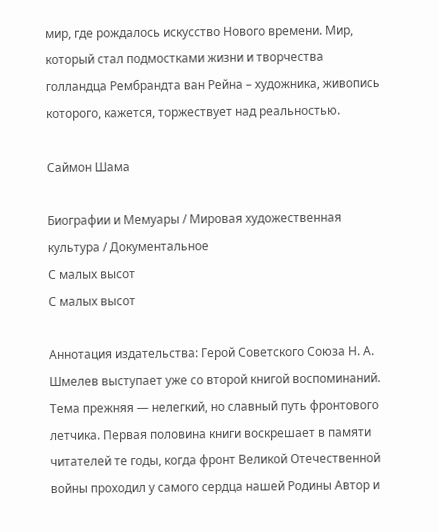мир, где рождалось искусство Нового времени. Мир, который стал подмостками жизни и творчества голландца Рембрандта ван Рейна – художника, живопись которого, кажется, торжествует над реальностью.

Саймон Шама

Биографии и Мемуары / Мировая художественная культура / Документальное
С малых высот
С малых высот

Аннотация издательства: Герой Советского Союза Н. А. Шмелев выступает уже со второй книгой воспоминаний. Тема прежняя — нелегкий, но славный путь фронтового летчика. Первая половина книги воскрешает в памяти читателей те годы, когда фронт Великой Отечественной войны проходил у самого сердца нашей Родины Автор и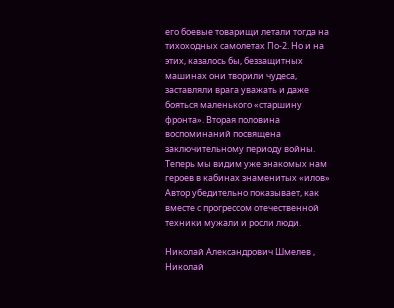его боевые товарищи летали тогда на тихоходных самолетах По-2. Но и на этих, казалось бы, беззащитных машинах они творили чудеса, заставляли врага уважать и даже бояться маленького «старшину фронта». Вторая половина воспоминаний посвящена заключительному периоду войны. Теперь мы видим уже знакомых нам героев в кабинах знаменитых «илов» Автор убедительно показывает, как вместе с прогрессом отечественной техники мужали и росли люди.

Николай Александрович Шмелев , Николай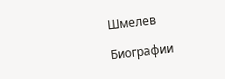Шмелев

Биографии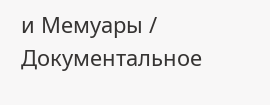и Мемуары / Документальное